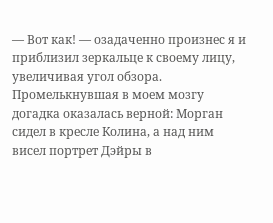— Вот как! — озадаченно произнес я и приблизил зеркальце к своему лицу, увеличивая угол обзора. Промелькнувшая в моем мозгу догадка оказалась верной: Морган сидел в кресле Колина, а над ним висел портрет Дэйры в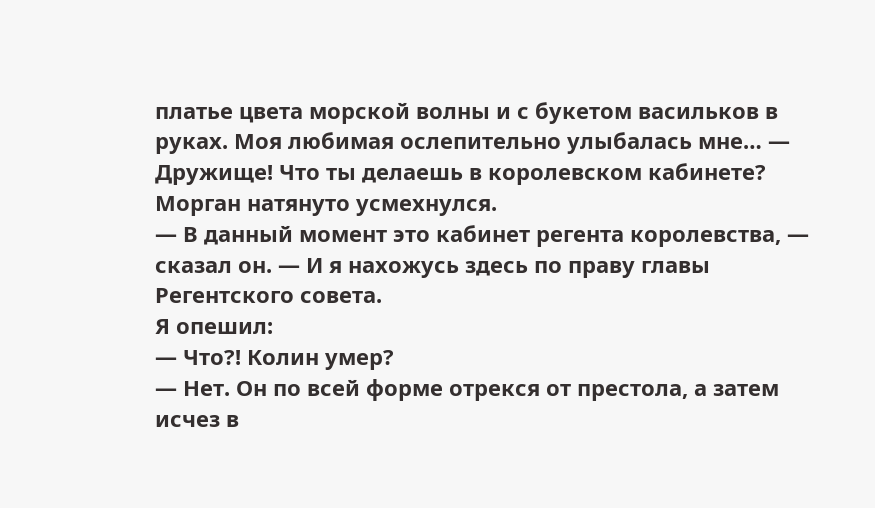платье цвета морской волны и с букетом васильков в руках. Моя любимая ослепительно улыбалась мне… — Дружище! Что ты делаешь в королевском кабинете?
Морган натянуто усмехнулся.
— В данный момент это кабинет регента королевства, — сказал он. — И я нахожусь здесь по праву главы Регентского совета.
Я опешил:
— Что?! Колин умер?
— Нет. Он по всей форме отрекся от престола, а затем исчез в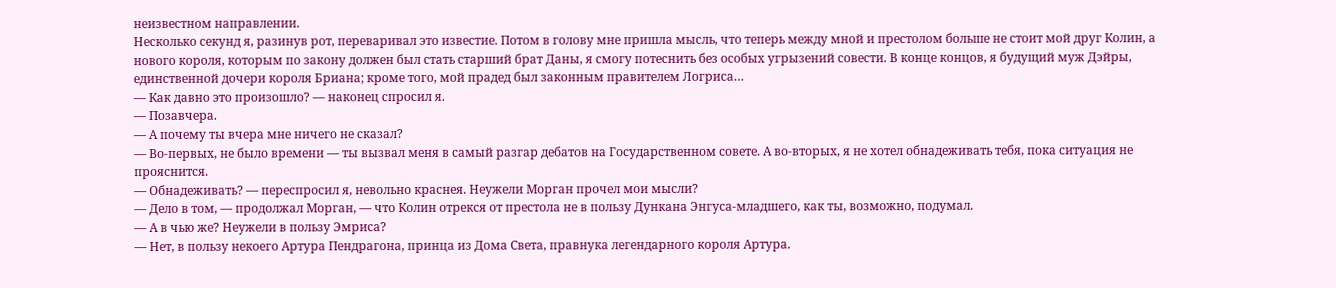неизвестном направлении.
Несколько секунд я, разинув рот, переваривал это известие. Потом в голову мне пришла мысль, что теперь между мной и престолом больше не стоит мой друг Колин, а нового короля, которым по закону должен был стать старший брат Даны, я смогу потеснить без особых угрызений совести. В конце концов, я будущий муж Дэйры, единственной дочери короля Бриана; кроме того, мой прадед был законным правителем Логриса…
— Как давно это произошло? — наконец спросил я.
— Позавчера.
— А почему ты вчера мне ничего не сказал?
— Во-первых, не было времени — ты вызвал меня в самый разгар дебатов на Государственном совете. А во-вторых, я не хотел обнадеживать тебя, пока ситуация не прояснится.
— Обнадеживать? — переспросил я, невольно краснея. Неужели Морган прочел мои мысли?
— Дело в том, — продолжал Морган, — что Колин отрекся от престола не в пользу Дункана Энгуса-младшего, как ты, возможно, подумал.
— А в чью же? Неужели в пользу Эмриса?
— Нет, в пользу некоего Артура Пендрагона, принца из Дома Света, правнука легендарного короля Артура.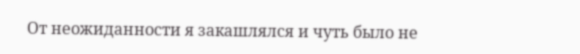От неожиданности я закашлялся и чуть было не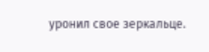уронил свое зеркальце.